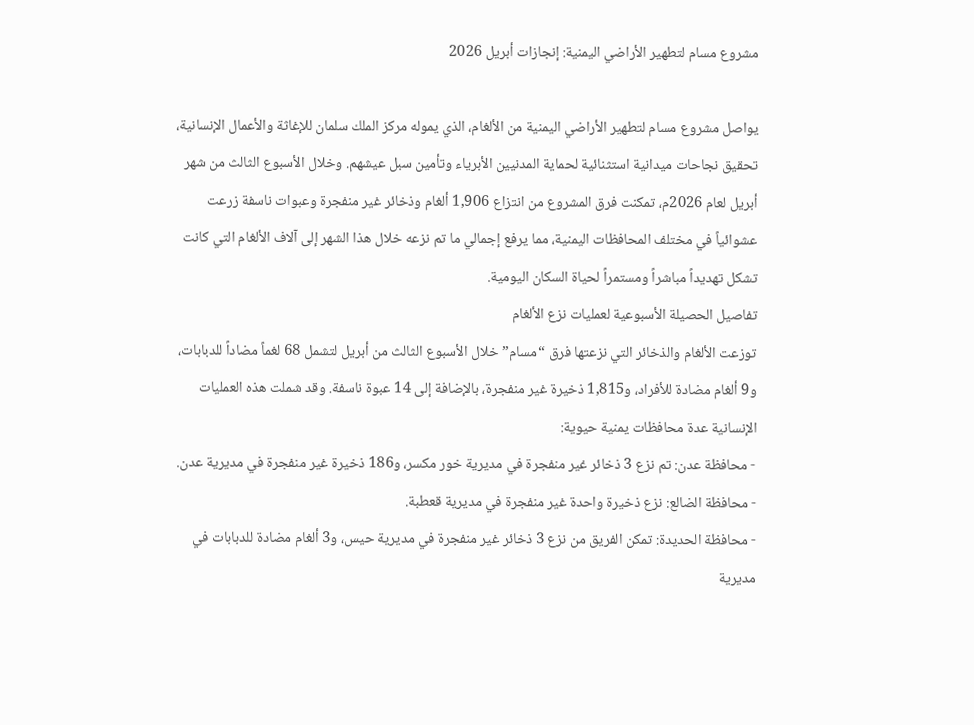مشروع مسام لتطهير الأراضي اليمنية: إنجازات أبريل 2026

يواصل مشروع مسام لتطهير الأراضي اليمنية من الألغام، الذي يموله مركز الملك سلمان للإغاثة والأعمال الإنسانية، تحقيق نجاحات ميدانية استثنائية لحماية المدنيين الأبرياء وتأمين سبل عيشهم. وخلال الأسبوع الثالث من شهر أبريل لعام 2026م، تمكنت فرق المشروع من انتزاع 1,906 ألغام وذخائر غير منفجرة وعبوات ناسفة زرعت عشوائياً في مختلف المحافظات اليمنية، مما يرفع إجمالي ما تم نزعه خلال هذا الشهر إلى آلاف الألغام التي كانت تشكل تهديداً مباشراً ومستمراً لحياة السكان اليومية.
تفاصيل الحصيلة الأسبوعية لعمليات نزع الألغام
توزعت الألغام والذخائر التي نزعتها فرق “مسام” خلال الأسبوع الثالث من أبريل لتشمل 68 لغماً مضاداً للدبابات، و9 ألغام مضادة للأفراد، و1,815 ذخيرة غير منفجرة، بالإضافة إلى 14 عبوة ناسفة. وقد شملت هذه العمليات الإنسانية عدة محافظات يمنية حيوية:
- محافظة عدن: تم نزع 3 ذخائر غير منفجرة في مديرية خور مكسر، و186 ذخيرة غير منفجرة في مديرية عدن.
- محافظة الضالع: نزع ذخيرة واحدة غير منفجرة في مديرية قعطبة.
- محافظة الحديدة: تمكن الفريق من نزع 3 ذخائر غير منفجرة في مديرية حيس، و3 ألغام مضادة للدبابات في مديرية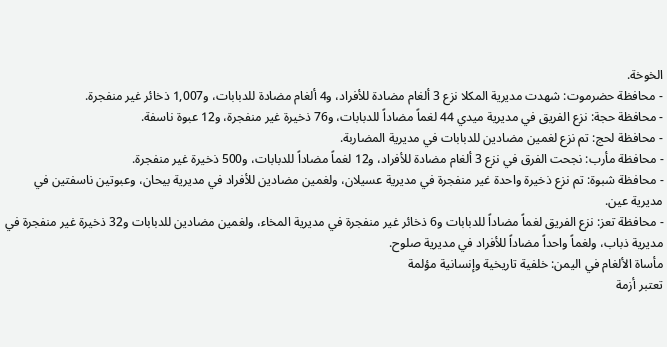الخوخة.
- محافظة حضرموت: شهدت مديرية المكلا نزع 3 ألغام مضادة للأفراد، و4 ألغام مضادة للدبابات، و1,007 ذخائر غير منفجرة.
- محافظة حجة: نزع الفريق في مديرية ميدي 44 لغماً مضاداً للدبابات، و76 ذخيرة غير منفجرة، و12 عبوة ناسفة.
- محافظة لحج: تم نزع لغمين مضادين للدبابات في مديرية المضاربة.
- محافظة مأرب: نجحت الفرق في نزع 3 ألغام مضادة للأفراد، و12 لغماً مضاداً للدبابات، و500 ذخيرة غير منفجرة.
- محافظة شبوة: تم نزع ذخيرة واحدة غير منفجرة في مديرية عسيلان، ولغمين مضادين للأفراد في مديرية بيحان، وعبوتين ناسفتين في مديرية عين.
- محافظة تعز: نزع الفريق لغماً مضاداً للدبابات و6 ذخائر غير منفجرة في مديرية المخاء، ولغمين مضادين للدبابات و32 ذخيرة غير منفجرة في مديرية ذباب، ولغماً واحداً مضاداً للأفراد في مديرية صلوح.
مأساة الألغام في اليمن: خلفية تاريخية وإنسانية مؤلمة
تعتبر أزمة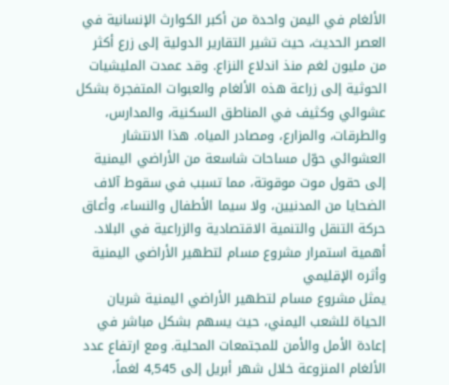الألغام في اليمن واحدة من أكبر الكوارث الإنسانية في العصر الحديث، حيث تشير التقارير الدولية إلى زرع أكثر من مليون لغم منذ اندلاع النزاع. وقد عمدت المليشيات الحوثية إلى زراعة هذه الألغام والعبوات المتفجرة بشكل عشوائي وكثيف في المناطق السكنية، والمدارس، والطرقات، والمزارع، ومصادر المياه. هذا الانتشار العشوائي حوّل مساحات شاسعة من الأراضي اليمنية إلى حقول موت موقوتة، مما تسبب في سقوط آلاف الضحايا من المدنيين، ولا سيما الأطفال والنساء، وأعاق حركة التنقل والتنمية الاقتصادية والزراعية في البلاد.
أهمية استمرار مشروع مسام لتطهير الأراضي اليمنية وأثره الإقليمي
يمثل مشروع مسام لتطهير الأراضي اليمنية شريان الحياة للشعب اليمني، حيث يسهم بشكل مباشر في إعادة الأمل والأمن للمجتمعات المحلية. ومع ارتفاع عدد الألغام المنزوعة خلال شهر أبريل إلى 4,545 لغماً،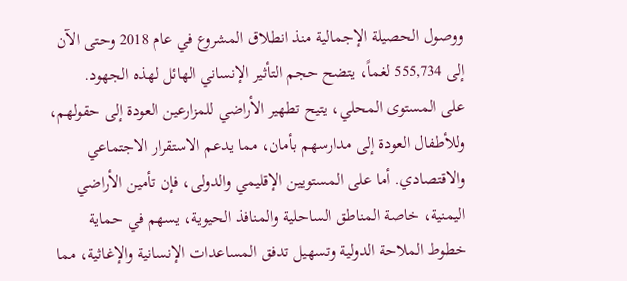ووصول الحصيلة الإجمالية منذ انطلاق المشروع في عام 2018 وحتى الآن إلى 555,734 لغماً، يتضح حجم التأثير الإنساني الهائل لهذه الجهود.
على المستوى المحلي، يتيح تطهير الأراضي للمزارعين العودة إلى حقولهم، وللأطفال العودة إلى مدارسهم بأمان، مما يدعم الاستقرار الاجتماعي والاقتصادي. أما على المستويين الإقليمي والدولى، فإن تأمين الأراضي اليمنية، خاصة المناطق الساحلية والمنافذ الحيوية، يسهم في حماية خطوط الملاحة الدولية وتسهيل تدفق المساعدات الإنسانية والإغاثية، مما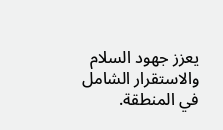يعزز جهود السلام والاستقرار الشامل في المنطقة.